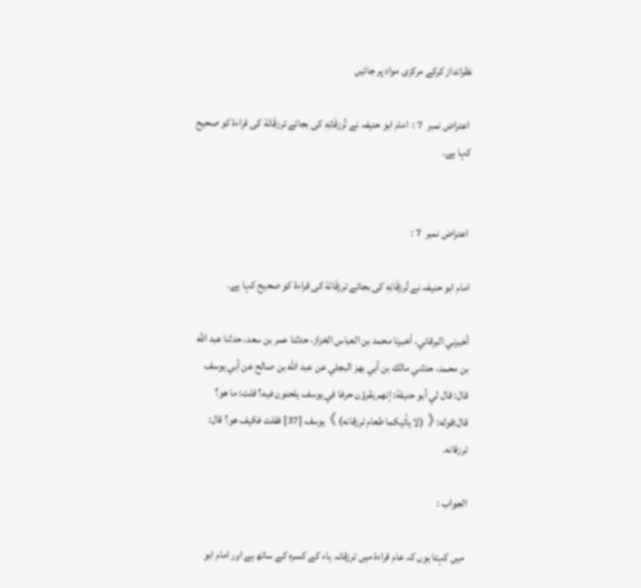نظرانداز کرکے مرکزی مواد پر جائیں

 اعتراض نمبر  7 :  امام ابو حنیفہ نے تُرزقَانِهٖ کی بجائے ترزقَانَهٗ کی قراءة کو صحیح کہا ہے۔


 اعتراض نمبر  7 :

امام ابو حنیفہ نے تُرزقَانِهٖ کی بجائے ترزقَانَهٗ کی قراءة کو صحیح کہا ہے۔

أخبرني البرقاني، أخبرنا محمد بن العباس الخزاز، حدثنا عمر بن سعد، حدثنا عبد الله بن محمد، حدثني مالك بن أبي بهز البجلي عن عبد الله بن صالح عن أبي يوسف قال: قال لي أبو حنيفة: إنهم يقرؤن حرفا في يوسف يلحنون فيه؟ قلت: ما هو؟ قال:قوله: 《 (لا يأتيكما طعام ترزقانه) 》 يوسف [37] فقلت فكيف هو؟ قال: ترزقانه.

الجواب :

 میں کہتا ہوں کہ عام قراءة میں ترزقانہ ہاء کے کسرہ کے ساتھ ہے اور امام ابو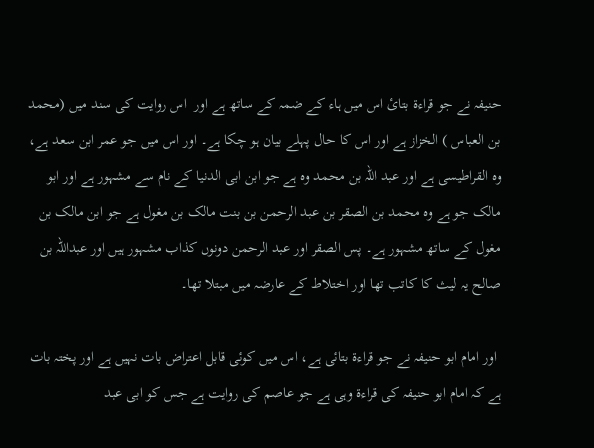حنیفہ نے جو قراءة بتائ اس میں ہاء کے ضمہ کے ساتھ ہے اور  اس روایت کی سند میں (محمد بن العباس ) الخزاز ہے اور اس کا حال پہلے بیان ہو چکا ہے۔ اور اس میں جو عمر ابن سعد ہے، وہ القراطیسی ہے اور عبد اللہ بن محمد وہ ہے جو ابن ابی الدنیا کے نام سے مشہور ہے اور ابو مالک جو ہے وہ محمد بن الصقر بن عبد الرحمن بن بنت مالک بن مغول ہے جو ابن مالک بن مغول کے ساتھ مشہور ہے۔ پس الصقر اور عبد الرحمن دونوں کذاب مشہور ہیں اور عبداللہ بن صالح یہ لیث کا کاتب تھا اور اختلاط کے عارضہ میں مبتلا تھا۔

 اور امام ابو حنیفہ نے جو قراءة بتائی ہے، اس میں کوئی قابل اعتراض بات نہیں ہے اور پختہ بات ہے کہ امام ابو حنیفہ کی قراءة وہی ہے جو عاصم کی روایت ہے جس کو ابی عبد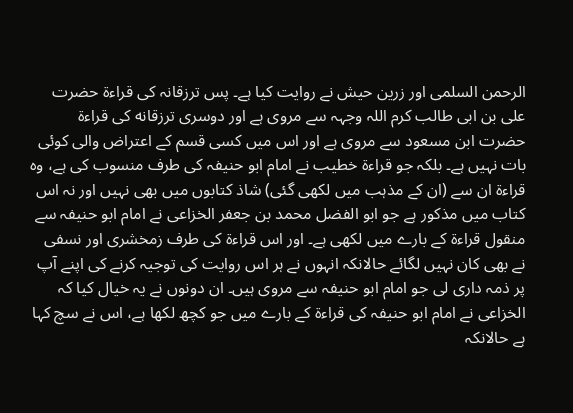الرحمن السلمی اور زرین حیش نے روایت کیا ہے۔ پس ترزقانہ کی قراءة حضرت علی بن ابی طالب کرم اللہ وجہہ سے مروی ہے اور دوسری ترزقانه کی قراءة حضرت ابن مسعود سے مروی ہے اور اس میں کسی قسم کے اعتراض والی کوئی بات نہیں ہے۔ بلکہ جو قراءة خطيب نے امام ابو حنیفہ کی طرف منسوب کی ہے، وہ قراءة ان سے (ان کے مذہب میں لکھی گئی) شاذ کتابوں میں بھی نہیں اور نہ اس کتاب میں مذکور ہے جو ابو الفضل محمد بن جعفر الخزاعی نے امام ابو حنیفہ سے منقول قراءة کے بارے میں لکھی ہے۔ اور اس قراءة کی طرف زمخشری اور نسفی نے بھی کان نہیں لگائے حالانکہ انہوں نے ہر اس روایت کی توجیہ کرنے کی اپنے آپ پر ذمہ داری لی جو امام ابو حنیفہ سے مروی ہیں۔ ان دونوں نے یہ خیال کیا کہ الخزاعی نے امام ابو حنیفہ کی قراءۃ کے بارے میں جو کچھ لکھا ہے، اس نے سچ کہا ہے حالانکہ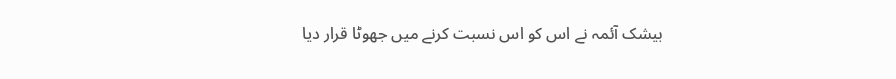بیشک آئمہ نے اس کو اس نسبت کرنے میں جھوٹا قرار دیا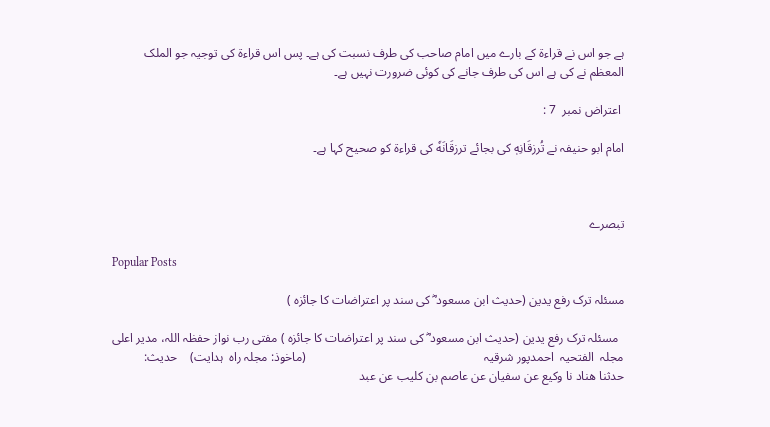ہے جو اس نے قراءة کے بارے میں امام صاحب کی طرف نسبت کی ہے۔ پس اس قراءۃ کی توجیہ جو الملک المعظم نے کی ہے اس کی طرف جانے کی کوئی ضرورت نہیں ہے۔

 اعتراض نمبر  7 :

امام ابو حنیفہ نے تُرزقَانِهٖ کی بجائے ترزقَانَهٗ کی قراءة کو صحیح کہا ہے۔



تبصرے

Popular Posts

مسئلہ ترک رفع یدین (حدیث ابن مسعود ؓ کی سند پر اعتراضات کا جائزہ )

  مسئلہ ترک رفع یدین (حدیث ابن مسعود ؓ کی سند پر اعتراضات کا جائزہ ) مفتی رب نواز حفظہ اللہ، مدیر اعلی مجلہ  الفتحیہ  احمدپور شرقیہ                                                         (ماخوذ: مجلہ راہ  ہدایت)    حدیث:           حدثنا ھناد نا وکیع عن سفیان عن عاصم بن کلیب عن عبد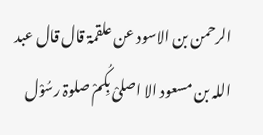الرحمن بن الاسود عن علقمۃ قال قال عبد اللہ بن مسعود الا اصلیْ بِکُمْ صلوۃ رسُوْل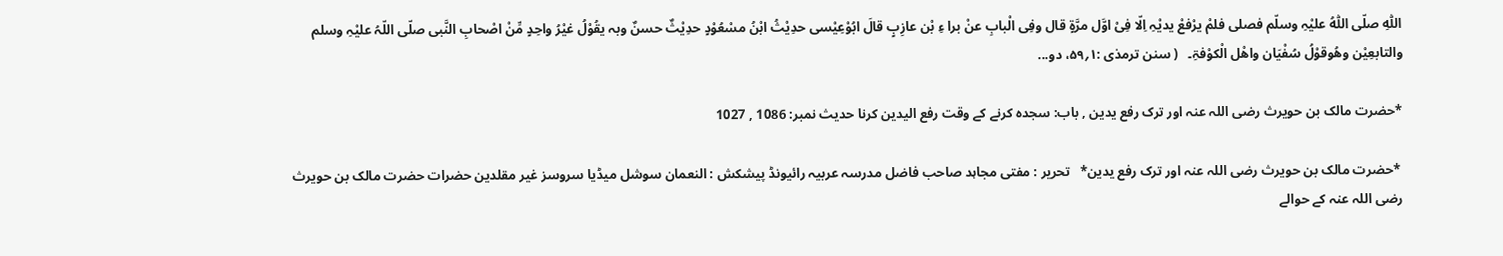اللّٰہِ صلّی اللّٰہُ علیْہِ وسلّم فصلی فلمْ یرْفعْ یدیْہِ اِلّا فِیْ اوَّل مرَّۃٍ قال وفِی الْبابِ عنْ برا ءِ بْن عازِبٍ قالَ ابُوْعِیْسی حدِیْثُ ابْنُ مسْعُوْدٍ حدِیْثٌ حسنٌ وبہ یقُوْلُ غیْرُ واحِدٍ مِّنْ اصْحابِ النَّبی صلّی اللّہُ علیْہِ وسلم والتابعِیْن وھُوقوْلُ سُفْیَان واھْل الْکوْفۃِ۔   ( سنن ترمذی :۱؍۵۹، دو...

*حضرت مالک بن حویرث رضی اللہ عنہ اور ترک رفع یدین , باب: سجدہ کرنے کے وقت رفع الیدین کرنا حدیث نمبر: 1086 , 1027

 *حضرت مالک بن حویرث رضی اللہ عنہ اور ترک رفع یدین*   تحریر : مفتی مجاہد صاحب فاضل مدرسہ عربیہ رائیونڈ پیشکش : النعمان سوشل میڈیا سروسز غیر مقلدین حضرات حضرت مالک بن حویرث رضی اللہ عنہ کے حوالے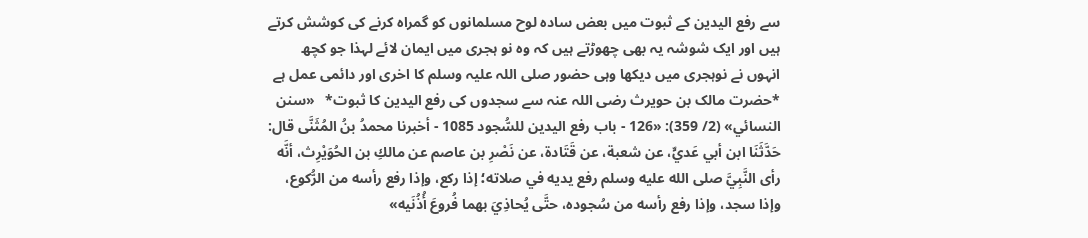سے رفع الیدین کے ثبوت میں بعض سادہ لوح مسلمانوں کو گمراہ کرنے کی کوشش کرتے ہیں اور ایک شوشہ یہ بھی چھوڑتے ہیں کہ وہ نو ہجری میں ایمان لائے لہذا جو کچھ انہوں نے نوہجری میں دیکھا وہی حضور صلی اللہ علیہ وسلم کا اخری اور دائمی عمل ہے *حضرت مالک بن حویرث رضی اللہ عنہ سے سجدوں کی رفع الیدین کا ثبوت*   «سنن النسائي» (2/ 359): «126 - باب رفع اليدين للسُّجود 1085 - أخبرنا محمدُ بنُ المُثَنَّى قال: حَدَّثَنَا ابن أبي عَديٍّ، عن شعبة، عن ‌قَتَادة، ‌عن ‌نَصْرِ بن عاصم عن مالكِ بن الحُوَيْرِث، أنَّه رأى النَّبِيَّ صلى الله عليه وسلم رفع يديه في صلاته؛ إذا ركع، وإذا رفع رأسه من الرُّكوع، وإذا سجد، وإذا رفع رأسه من سُجوده، حتَّى يُحاذِيَ بهما فُروعَ أُذُنَيه»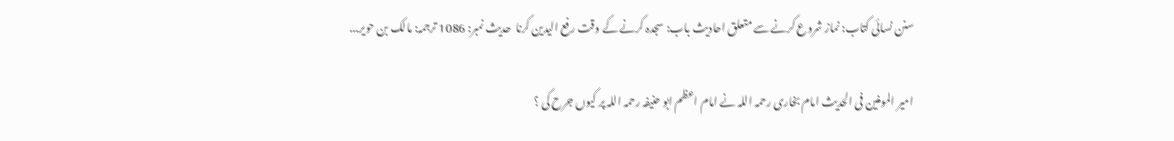سنن نسائی کتاب: نماز شروع کرنے سے متعلق احادیث باب: سجدہ کرنے کے وقت رفع الیدین کرنا  حدیث نمبر: 1086 ترجمہ: مالک بن حویر...

امیر المومنین فی الحدیث امام بخاری رحمہ اللہ نے امام اعظم ابو حنیفہ رحمہ اللہ پر کیوں جرح کی ؟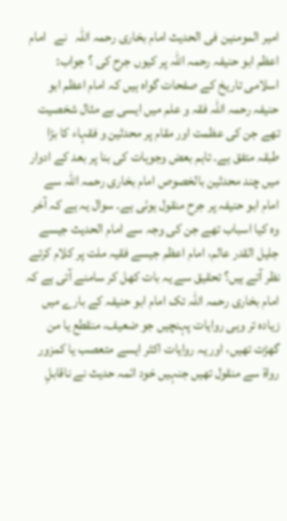امیر المومنین فی الحدیث امام بخاری رحمہ اللہ   نے   امام اعظم ابو حنیفہ رحمہ اللہ پر کیوں جرح کی ؟ جواب:  اسلامی تاریخ کے صفحات گواہ ہیں کہ امام اعظم ابو حنیفہ رحمہ اللہ فقہ و علم میں ایسی بے مثال شخصیت تھے جن کی عظمت اور مقام پر محدثین و فقہاء کا بڑا طبقہ متفق ہے۔ تاہم بعض وجوہات کی بنا پر بعد کے ادوار میں چند محدثین بالخصوص امام بخاری رحمہ اللہ سے امام ابو حنیفہ پر جرح منقول ہوئی ہے۔ سوال یہ ہے کہ آخر وہ کیا اسباب تھے جن کی وجہ سے امام الحدیث جیسے جلیل القدر عالم، امام اعظم جیسے فقیہ ملت پر کلام کرتے نظر آتے ہیں؟ تحقیق سے یہ بات کھل کر سامنے آتی ہے کہ امام بخاری رحمہ اللہ تک امام ابو حنیفہ کے بارے میں زیادہ تر وہی روایات پہنچیں جو ضعیف، منقطع یا من گھڑت تھیں، اور یہ روایات اکثر ایسے متعصب یا کمزور رواة سے منقول تھیں جنہیں خود ائمہ حدیث نے ناقابلِ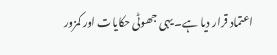اعتماد قرار دیا ہے۔ یہی جھوٹی حکایات اور کمزور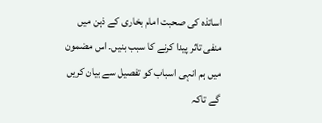اساتذہ کی صحبت امام بخاری کے ذہن میں منفی تاثر پیدا کرنے کا سبب بنیں۔ اس مضمون میں ہم انہی اسباب کو تفصیل سے بیان کریں گے تاکہ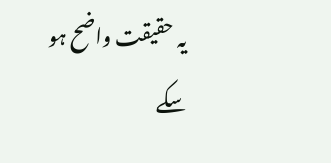یہ حقیقت واضح ہو سکے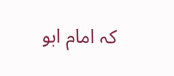کہ امام ابو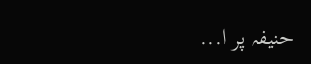حنیفہ پر ا...